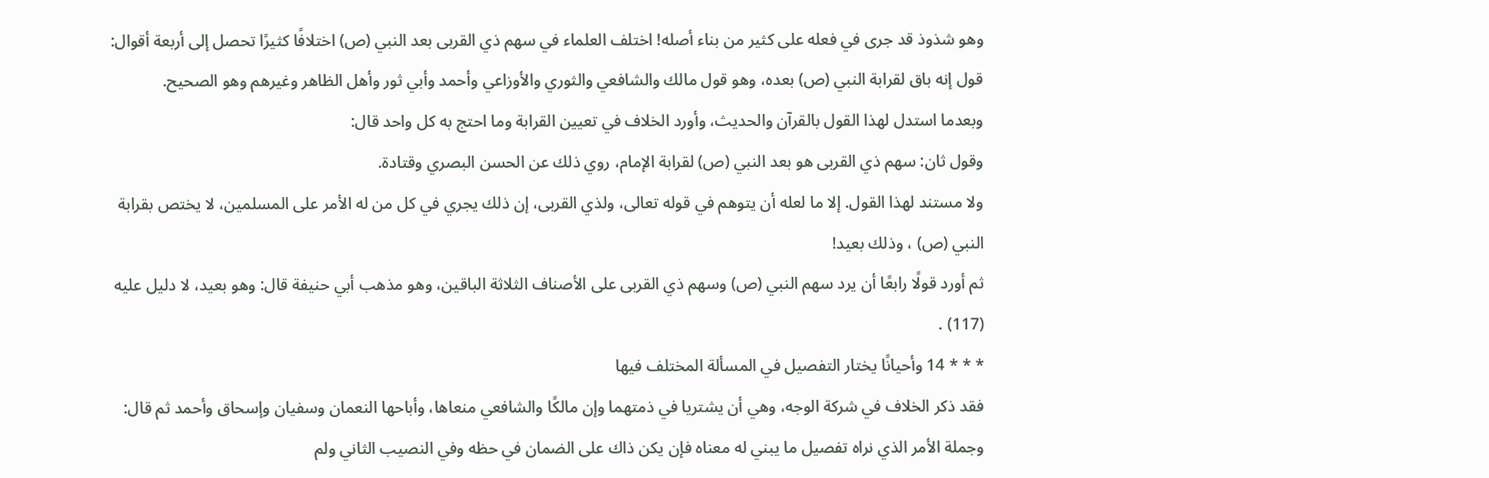وهو شذوذ قد جرى في فعله على كثير من بناء أصله! اختلف العلماء في سهم ذي القربى بعد النبي (ص) اختلافًا كثيرًا تحصل إلى أربعة أقوال:
قول إنه باق لقرابة النبي (ص) بعده، وهو قول مالك والشافعي والثوري والأوزاعي وأحمد وأبي ثور وأهل الظاهر وغيرهم وهو الصحيح.
وبعدما استدل لهذا القول بالقرآن والحديث، وأورد الخلاف في تعيين القرابة وما احتج به كل واحد قال:
وقول ثان: سهم ذي القربى هو بعد النبي (ص) لقرابة الإمام، روي ذلك عن الحسن البصري وقتادة.
ولا مستند لهذا القول. إلا ما لعله أن يتوهم في قوله تعالى، ولذي القربى، إن ذلك يجري في كل من له الأمر على المسلمين، لا يختص بقرابة النبي (ص) ، وذلك بعيد!
ثم أورد قولًا رابعًا أن يرد سهم النبي (ص) وسهم ذي القربى على الأصناف الثلاثة الباقين، وهو مذهب أبي حنيفة قال: وهو بعيد، لا دليل عليه (117) .
* * * 14 وأحيانًا يختار التفصيل في المسألة المختلف فيها
فقد ذكر الخلاف في شركة الوجه، وهي أن يشتريا في ذمتهما وإن مالكًا والشافعي منعاها، وأباحها النعمان وسفيان وإسحاق وأحمد ثم قال:
وجملة الأمر الذي نراه تفصيل ما يبني له معناه فإن يكن ذاك على الضمان في حظه وفي النصيب الثاني ولم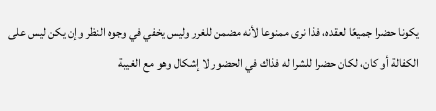يكونا حضرا جميعًا لعقده، فذا نرى ممنوعا لأنه مضمن للغرر وليس يخفي في وجوه النظر وإن يكن ليس على الكفالة أو كان، لكان حضرا للشرا له فذاك في الحضور لا إشكال وهو مع الغيبة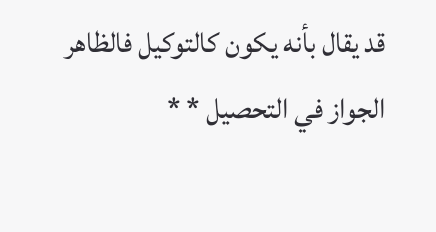قد يقال بأنه يكون كالتوكيل فالظاهر الجواز في التحصيل * *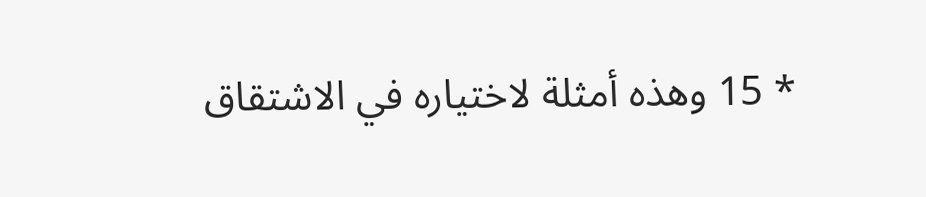* 15 وهذه أمثلة لاختياره في الاشتقاق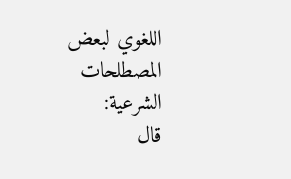اللغوي لبعض المصطلحات الشرعية:
قال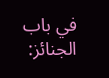في باب الجنائز: